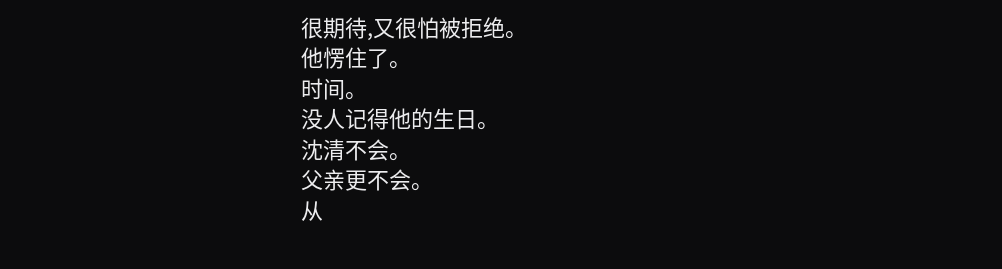很期待,又很怕被拒绝。
他愣住了。
时间。
没人记得他的生日。
沈清不会。
父亲更不会。
从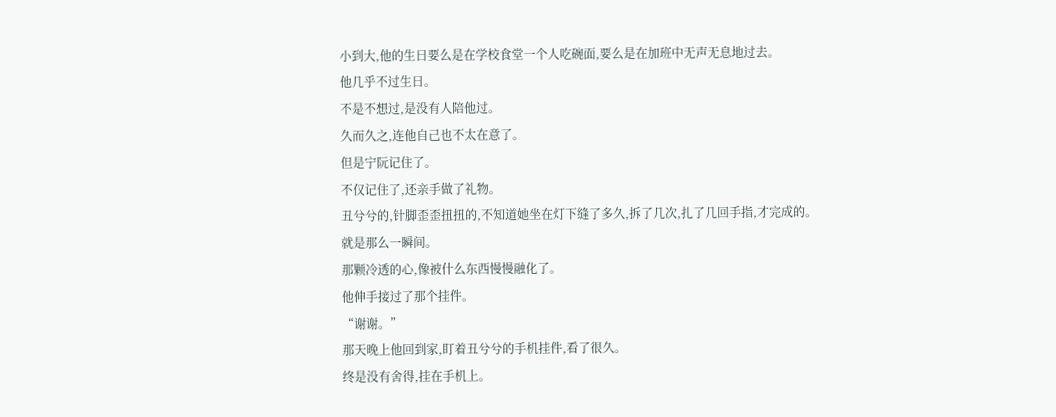小到大,他的生日要么是在学校食堂一个人吃碗面,要么是在加班中无声无息地过去。
他几乎不过生日。
不是不想过,是没有人陪他过。
久而久之,连他自己也不太在意了。
但是宁阮记住了。
不仅记住了,还亲手做了礼物。
丑兮兮的,针脚歪歪扭扭的,不知道她坐在灯下缝了多久,拆了几次,扎了几回手指,才完成的。
就是那么一瞬间。
那颗冷透的心,像被什么东西慢慢融化了。
他伸手接过了那个挂件。
“谢谢。”
那天晚上他回到家,盯着丑兮兮的手机挂件,看了很久。
终是没有舍得,挂在手机上。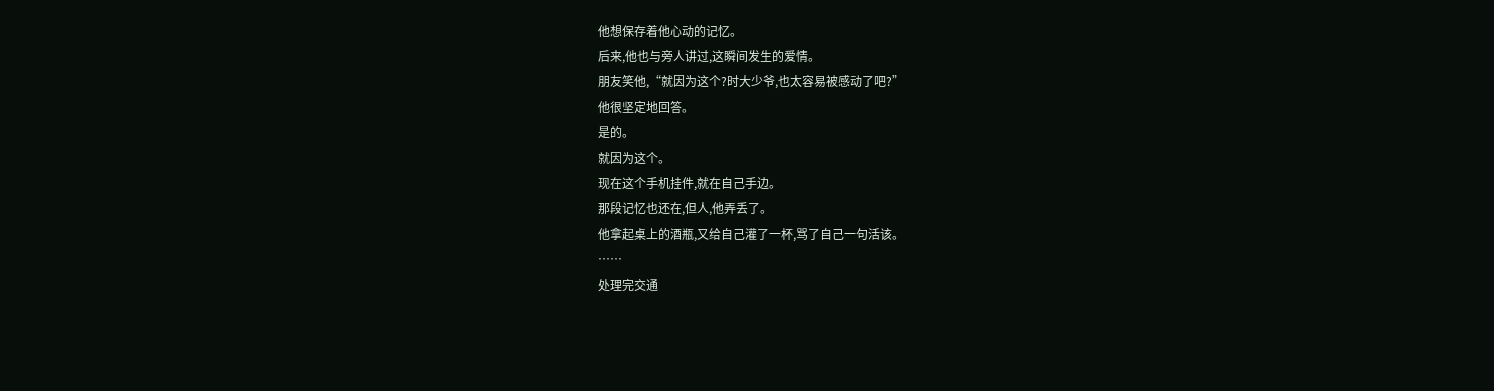他想保存着他心动的记忆。
后来,他也与旁人讲过,这瞬间发生的爱情。
朋友笑他,“就因为这个?时大少爷,也太容易被感动了吧?”
他很坚定地回答。
是的。
就因为这个。
现在这个手机挂件,就在自己手边。
那段记忆也还在,但人,他弄丢了。
他拿起桌上的酒瓶,又给自己灌了一杯,骂了自己一句活该。
……
处理完交通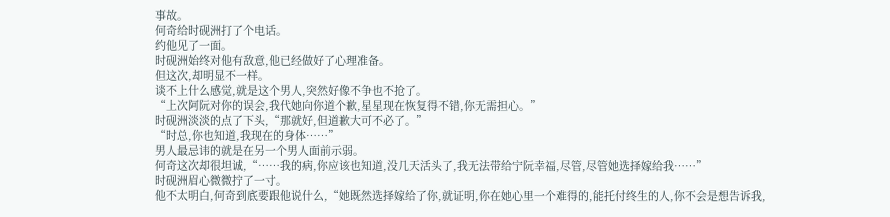事故。
何奇给时砚洲打了个电话。
约他见了一面。
时砚洲始终对他有敌意,他已经做好了心理准备。
但这次,却明显不一样。
谈不上什么感觉,就是这个男人,突然好像不争也不抢了。
“上次阿阮对你的误会,我代她向你道个歉,星星现在恢复得不错,你无需担心。”
时砚洲淡淡的点了下头,“那就好,但道歉大可不必了。”
“时总,你也知道,我现在的身体……”
男人最忌讳的就是在另一个男人面前示弱。
何奇这次却很坦诚,“……我的病,你应该也知道,没几天活头了,我无法带给宁阮幸福,尽管,尽管她选择嫁给我……”
时砚洲眉心微微拧了一寸。
他不太明白,何奇到底要跟他说什么,“她既然选择嫁给了你,就证明,你在她心里一个难得的,能托付终生的人,你不会是想告诉我,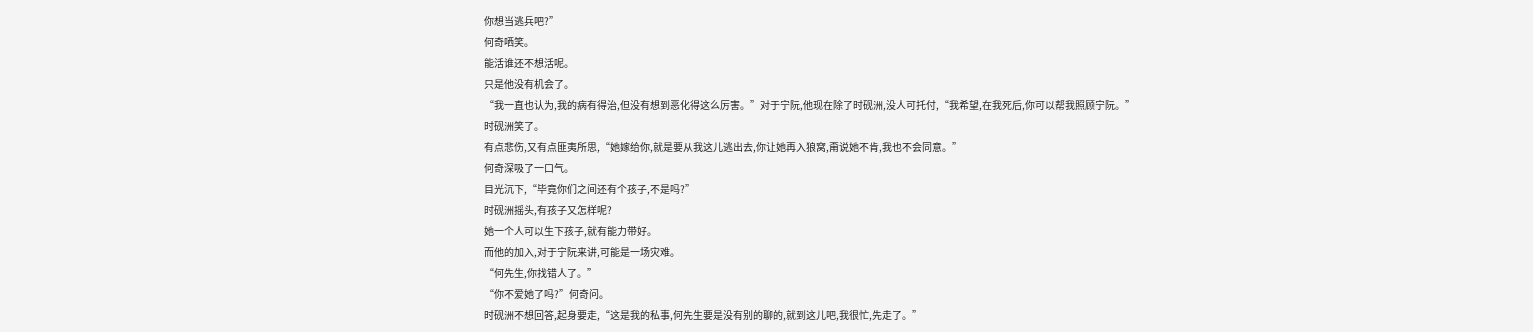你想当逃兵吧?”
何奇哂笑。
能活谁还不想活呢。
只是他没有机会了。
“我一直也认为,我的病有得治,但没有想到恶化得这么厉害。”对于宁阮,他现在除了时砚洲,没人可托付,“我希望,在我死后,你可以帮我照顾宁阮。”
时砚洲笑了。
有点悲伤,又有点匪夷所思,“她嫁给你,就是要从我这儿逃出去,你让她再入狼窝,甭说她不肯,我也不会同意。”
何奇深吸了一口气。
目光沉下,“毕竟你们之间还有个孩子,不是吗?”
时砚洲摇头,有孩子又怎样呢?
她一个人可以生下孩子,就有能力带好。
而他的加入,对于宁阮来讲,可能是一场灾难。
“何先生,你找错人了。”
“你不爱她了吗?”何奇问。
时砚洲不想回答,起身要走,“这是我的私事,何先生要是没有别的聊的,就到这儿吧,我很忙,先走了。”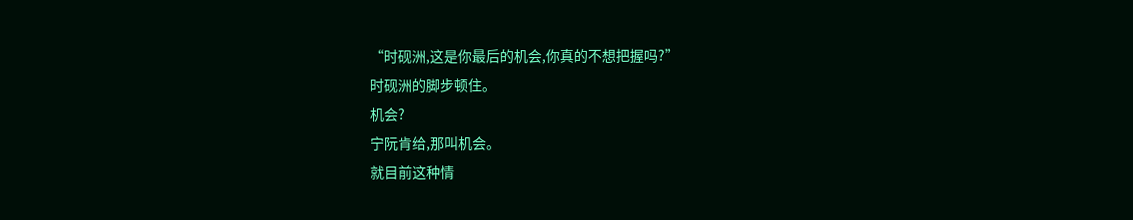“时砚洲,这是你最后的机会,你真的不想把握吗?”
时砚洲的脚步顿住。
机会?
宁阮肯给,那叫机会。
就目前这种情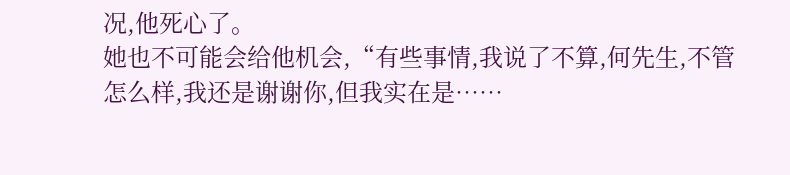况,他死心了。
她也不可能会给他机会,“有些事情,我说了不算,何先生,不管怎么样,我还是谢谢你,但我实在是……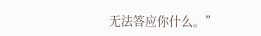无法答应你什么。”